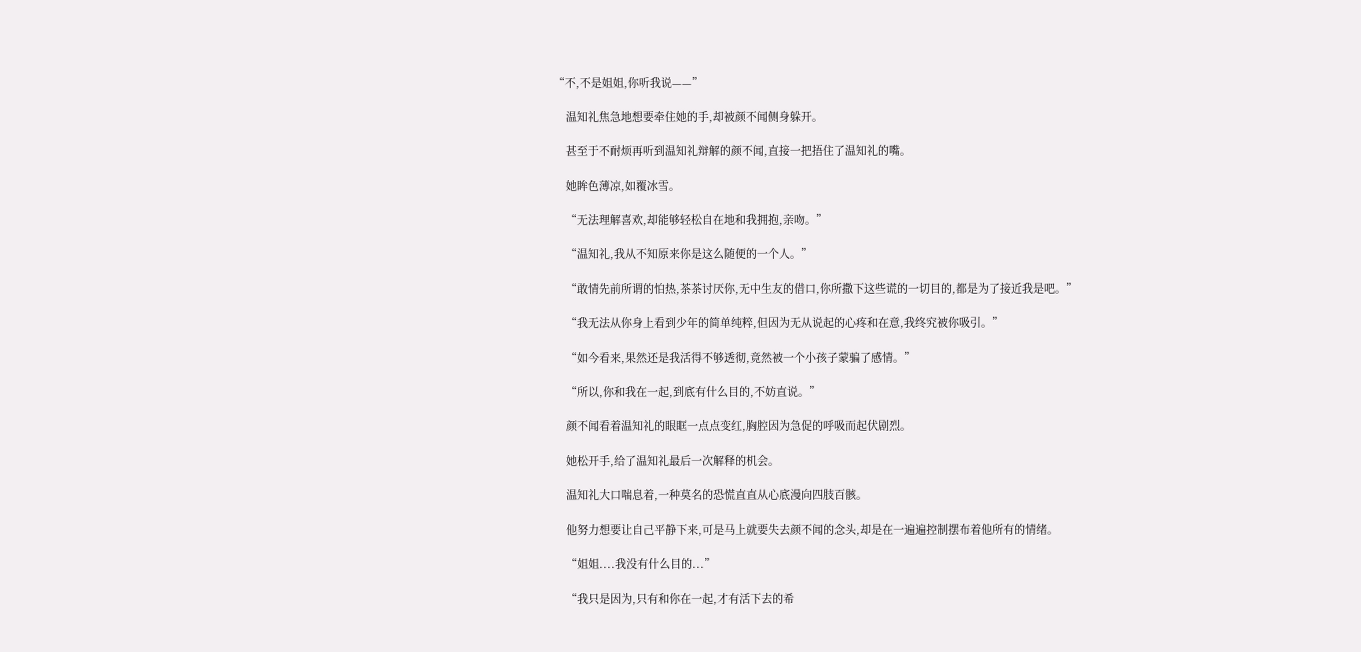“不,不是姐姐,你听我说——”

    温知礼焦急地想要牵住她的手,却被颜不闻侧身躲开。

    甚至于不耐烦再听到温知礼辩解的颜不闻,直接一把捂住了温知礼的嘴。

    她眸色薄凉,如覆冰雪。

    “无法理解喜欢,却能够轻松自在地和我拥抱,亲吻。”

    “温知礼,我从不知原来你是这么随便的一个人。”

    “敢情先前所谓的怕热,茶茶讨厌你,无中生友的借口,你所撒下这些谎的一切目的,都是为了接近我是吧。”

    “我无法从你身上看到少年的简单纯粹,但因为无从说起的心疼和在意,我终究被你吸引。”

    “如今看来,果然还是我活得不够透彻,竟然被一个小孩子蒙骗了感情。”

    “所以,你和我在一起,到底有什么目的,不妨直说。”

    颜不闻看着温知礼的眼眶一点点变红,胸腔因为急促的呼吸而起伏剧烈。

    她松开手,给了温知礼最后一次解释的机会。

    温知礼大口喘息着,一种莫名的恐慌直直从心底漫向四肢百骸。

    他努力想要让自己平静下来,可是马上就要失去颜不闻的念头,却是在一遍遍控制摆布着他所有的情绪。

    “姐姐....我没有什么目的...”

    “我只是因为,只有和你在一起,才有活下去的希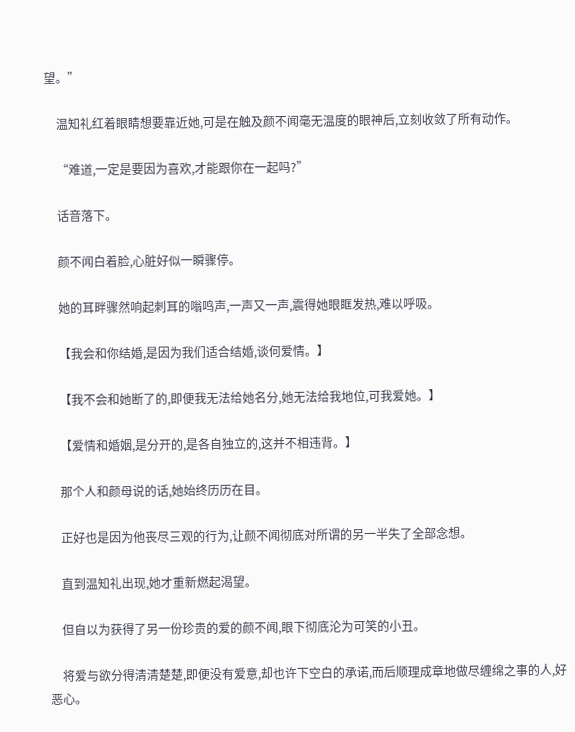望。”

    温知礼红着眼睛想要靠近她,可是在触及颜不闻毫无温度的眼神后,立刻收敛了所有动作。

    “难道,一定是要因为喜欢,才能跟你在一起吗?”

    话音落下。

    颜不闻白着脸,心脏好似一瞬骤停。

    她的耳畔骤然响起刺耳的嗡鸣声,一声又一声,震得她眼眶发热,难以呼吸。

    【我会和你结婚,是因为我们适合结婚,谈何爱情。】

    【我不会和她断了的,即便我无法给她名分,她无法给我地位,可我爱她。】

    【爱情和婚姻,是分开的,是各自独立的,这并不相违背。】

    那个人和颜母说的话,她始终历历在目。

    正好也是因为他丧尽三观的行为,让颜不闻彻底对所谓的另一半失了全部念想。

    直到温知礼出现,她才重新燃起渴望。

    但自以为获得了另一份珍贵的爱的颜不闻,眼下彻底沦为可笑的小丑。

    将爱与欲分得清清楚楚,即便没有爱意,却也许下空白的承诺,而后顺理成章地做尽缠绵之事的人,好恶心。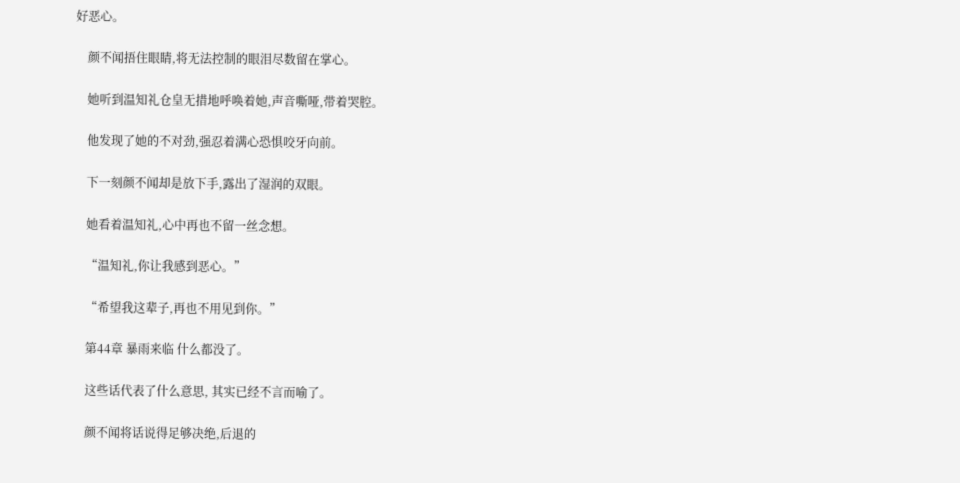好恶心。

    颜不闻捂住眼睛,将无法控制的眼泪尽数留在掌心。

    她听到温知礼仓皇无措地呼唤着她,声音嘶哑,带着哭腔。

    他发现了她的不对劲,强忍着满心恐惧咬牙向前。

    下一刻颜不闻却是放下手,露出了湿润的双眼。

    她看着温知礼,心中再也不留一丝念想。

    “温知礼,你让我感到恶心。”

    “希望我这辈子,再也不用见到你。”

    第44章 暴雨来临 什么都没了。

    这些话代表了什么意思, 其实已经不言而喻了。

    颜不闻将话说得足够决绝,后退的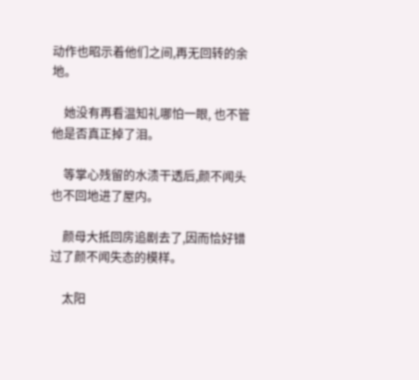动作也昭示着他们之间,再无回转的余地。

    她没有再看温知礼哪怕一眼, 也不管他是否真正掉了泪。

    等掌心残留的水渍干透后,颜不闻头也不回地进了屋内。

    颜母大抵回房追剧去了,因而恰好错过了颜不闻失态的模样。

    太阳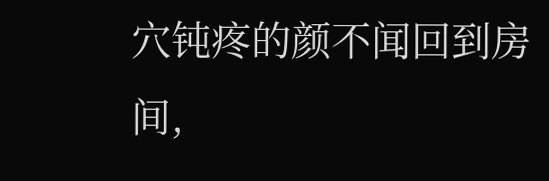穴钝疼的颜不闻回到房间,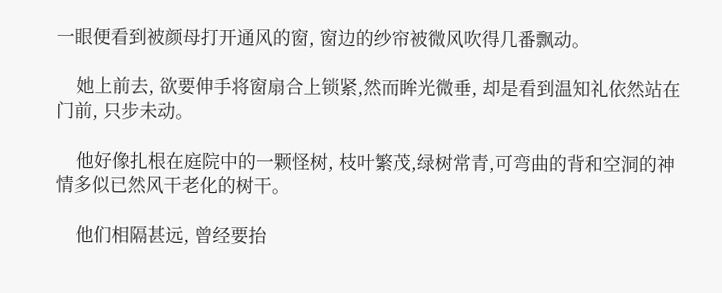一眼便看到被颜母打开通风的窗, 窗边的纱帘被微风吹得几番飘动。

    她上前去, 欲要伸手将窗扇合上锁紧,然而眸光微垂, 却是看到温知礼依然站在门前, 只步未动。

    他好像扎根在庭院中的一颗怪树, 枝叶繁茂,绿树常青,可弯曲的背和空洞的神情多似已然风干老化的树干。

    他们相隔甚远, 曾经要抬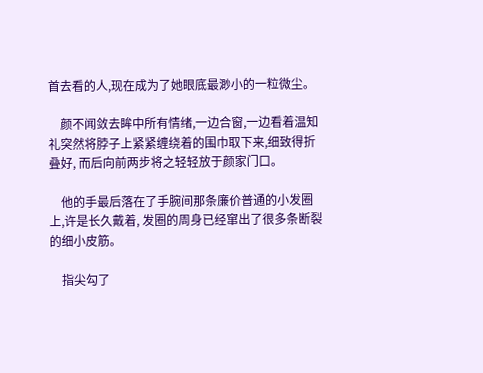首去看的人,现在成为了她眼底最渺小的一粒微尘。

    颜不闻敛去眸中所有情绪,一边合窗,一边看着温知礼突然将脖子上紧紧缠绕着的围巾取下来,细致得折叠好, 而后向前两步将之轻轻放于颜家门口。

    他的手最后落在了手腕间那条廉价普通的小发圈上,许是长久戴着, 发圈的周身已经窜出了很多条断裂的细小皮筋。

    指尖勾了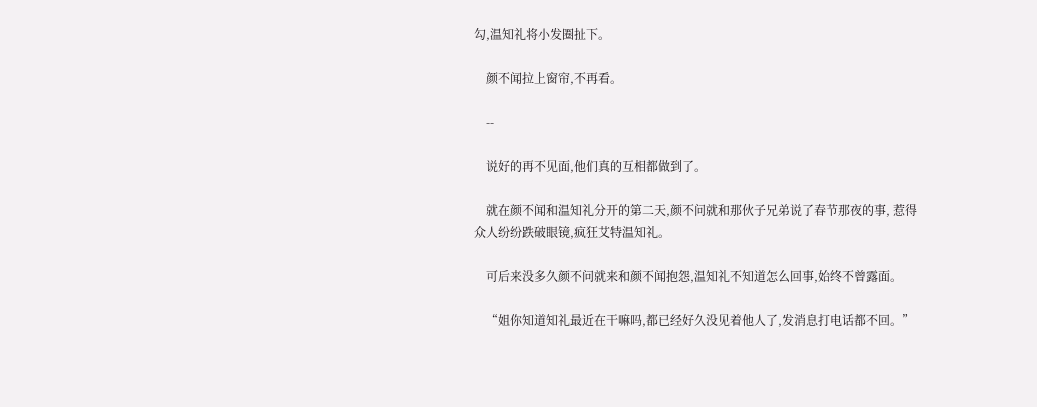勾,温知礼将小发圈扯下。

    颜不闻拉上窗帘,不再看。

    --

    说好的再不见面,他们真的互相都做到了。

    就在颜不闻和温知礼分开的第二天,颜不问就和那伙子兄弟说了春节那夜的事, 惹得众人纷纷跌破眼镜,疯狂艾特温知礼。

    可后来没多久颜不问就来和颜不闻抱怨,温知礼不知道怎么回事,始终不曾露面。

    “姐你知道知礼最近在干嘛吗,都已经好久没见着他人了,发消息打电话都不回。”